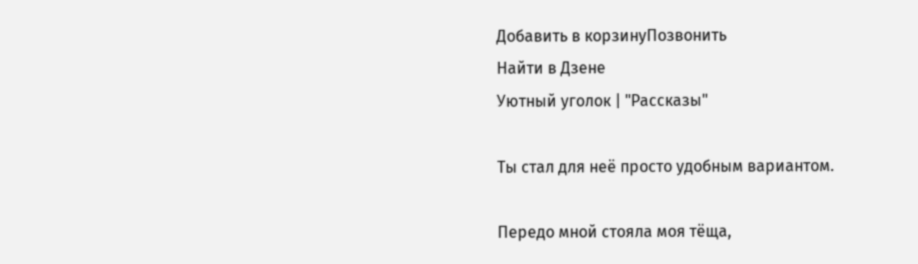Добавить в корзинуПозвонить
Найти в Дзене
Уютный уголок | "Рассказы"

Ты стал для неё просто удобным вариантом.

Передо мной стояла моя тёща,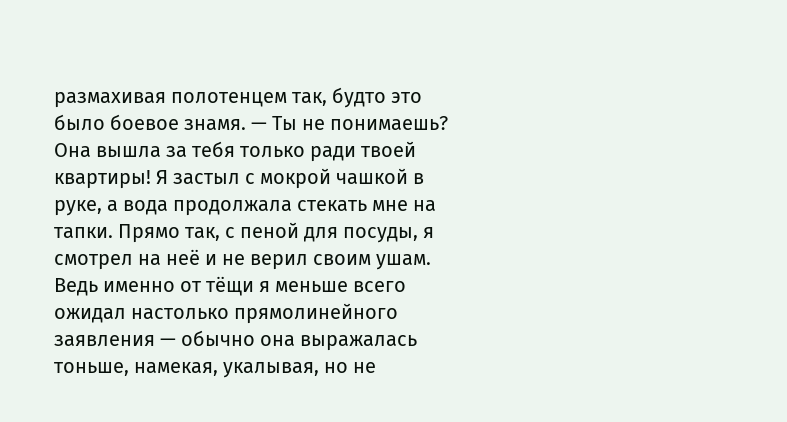размахивая полотенцем так, будто это было боевое знамя. — Ты не понимаешь? Она вышла за тебя только ради твоей квартиры! Я застыл с мокрой чашкой в руке, а вода продолжала стекать мне на тапки. Прямо так, с пеной для посуды, я смотрел на неё и не верил своим ушам. Ведь именно от тёщи я меньше всего ожидал настолько прямолинейного заявления — обычно она выражалась тоньше, намекая, укалывая, но не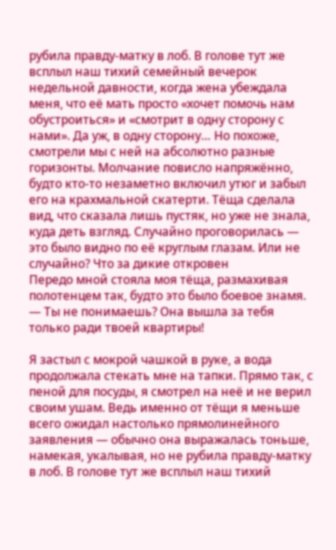рубила правду-матку в лоб. В голове тут же всплыл наш тихий семейный вечерок недельной давности, когда жена убеждала меня, что её мать просто «хочет помочь нам обустроиться» и «смотрит в одну сторону с нами». Да уж, в одну сторону… Но похоже, смотрели мы с ней на абсолютно разные горизонты. Молчание повисло напряжённо, будто кто-то незаметно включил утюг и забыл его на крахмальной скатерти. Тёща сделала вид, что сказала лишь пустяк, но уже не знала, куда деть взгляд. Случайно проговорилась — это было видно по её круглым глазам. Или не случайно? Что за дикие откровен
Передо мной стояла моя тёща, размахивая полотенцем так, будто это было боевое знамя. — Ты не понимаешь? Она вышла за тебя только ради твоей квартиры!

Я застыл с мокрой чашкой в руке, а вода продолжала стекать мне на тапки. Прямо так, с пеной для посуды, я смотрел на неё и не верил своим ушам. Ведь именно от тёщи я меньше всего ожидал настолько прямолинейного заявления — обычно она выражалась тоньше, намекая, укалывая, но не рубила правду-матку в лоб. В голове тут же всплыл наш тихий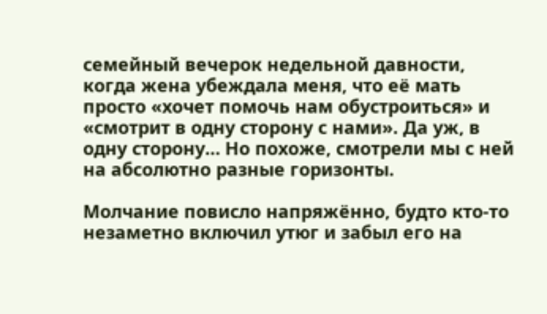семейный вечерок недельной давности, когда жена убеждала меня, что её мать просто «хочет помочь нам обустроиться» и «смотрит в одну сторону с нами». Да уж, в одну сторону… Но похоже, смотрели мы с ней на абсолютно разные горизонты.

Молчание повисло напряжённо, будто кто-то незаметно включил утюг и забыл его на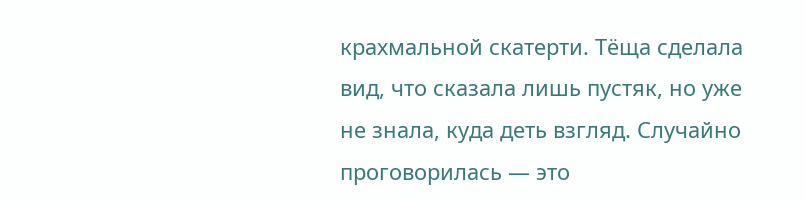крахмальной скатерти. Тёща сделала вид, что сказала лишь пустяк, но уже не знала, куда деть взгляд. Случайно проговорилась — это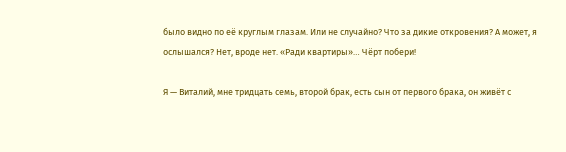было видно по её круглым глазам. Или не случайно? Что за дикие откровения? А может, я ослышался? Нет, вроде нет. «Ради квартиры»… Чёрт побери!

Я — Виталий, мне тридцать семь, второй брак, есть сын от первого брака, он живёт с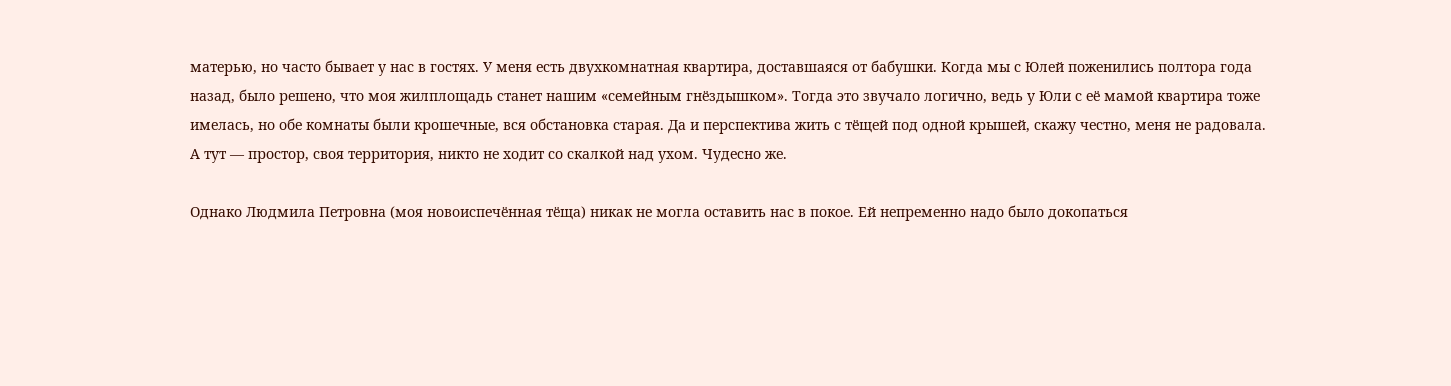матерью, но часто бывает у нас в гостях. У меня есть двухкомнатная квартира, доставшаяся от бабушки. Когда мы с Юлей поженились полтора года назад, было решено, что моя жилплощадь станет нашим «семейным гнёздышком». Тогда это звучало логично, ведь у Юли с её мамой квартира тоже имелась, но обе комнаты были крошечные, вся обстановка старая. Да и перспектива жить с тёщей под одной крышей, скажу честно, меня не радовала. А тут — простор, своя территория, никто не ходит со скалкой над ухом. Чудесно же.

Однако Людмила Петровна (моя новоиспечённая тёща) никак не могла оставить нас в покое. Ей непременно надо было докопаться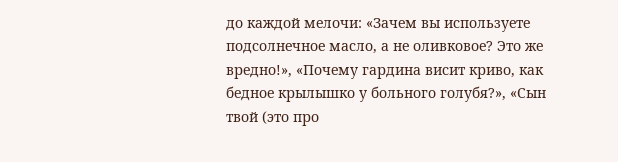до каждой мелочи: «Зачем вы используете подсолнечное масло, а не оливковое? Это же вредно!», «Почему гардина висит криво, как бедное крылышко у больного голубя?», «Сын твой (это про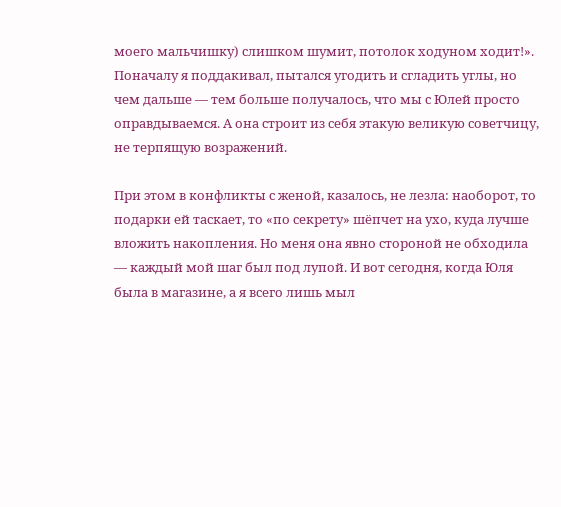моего мальчишку) слишком шумит, потолок ходуном ходит!». Поначалу я поддакивал, пытался угодить и сгладить углы, но чем дальше — тем больше получалось, что мы с Юлей просто оправдываемся. А она строит из себя этакую великую советчицу, не терпящую возражений.

При этом в конфликты с женой, казалось, не лезла: наоборот, то подарки ей таскает, то «по секрету» шёпчет на ухо, куда лучше вложить накопления. Но меня она явно стороной не обходила — каждый мой шаг был под лупой. И вот сегодня, когда Юля была в магазине, а я всего лишь мыл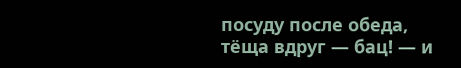посуду после обеда, тёща вдруг — бац! — и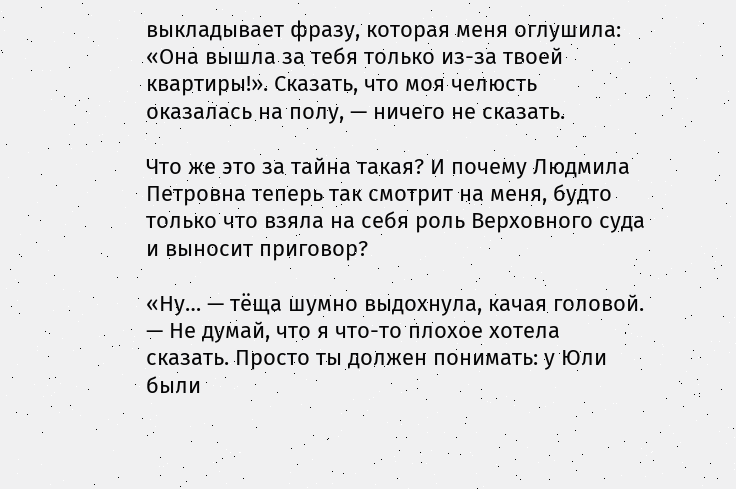выкладывает фразу, которая меня оглушила: «Она вышла за тебя только из-за твоей квартиры!». Сказать, что моя челюсть оказалась на полу, — ничего не сказать.

Что же это за тайна такая? И почему Людмила Петровна теперь так смотрит на меня, будто только что взяла на себя роль Верховного суда и выносит приговор?

«Ну… — тёща шумно выдохнула, качая головой. — Не думай, что я что-то плохое хотела сказать. Просто ты должен понимать: у Юли были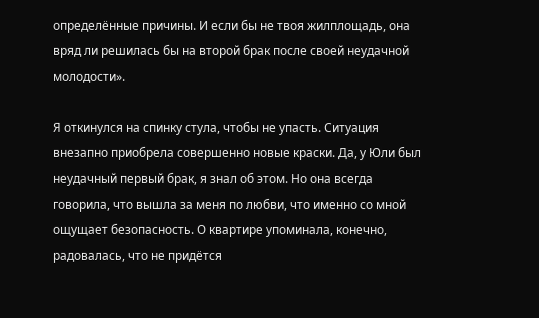определённые причины. И если бы не твоя жилплощадь, она вряд ли решилась бы на второй брак после своей неудачной молодости».

Я откинулся на спинку стула, чтобы не упасть. Ситуация внезапно приобрела совершенно новые краски. Да, у Юли был неудачный первый брак, я знал об этом. Но она всегда говорила, что вышла за меня по любви, что именно со мной ощущает безопасность. О квартире упоминала, конечно, радовалась, что не придётся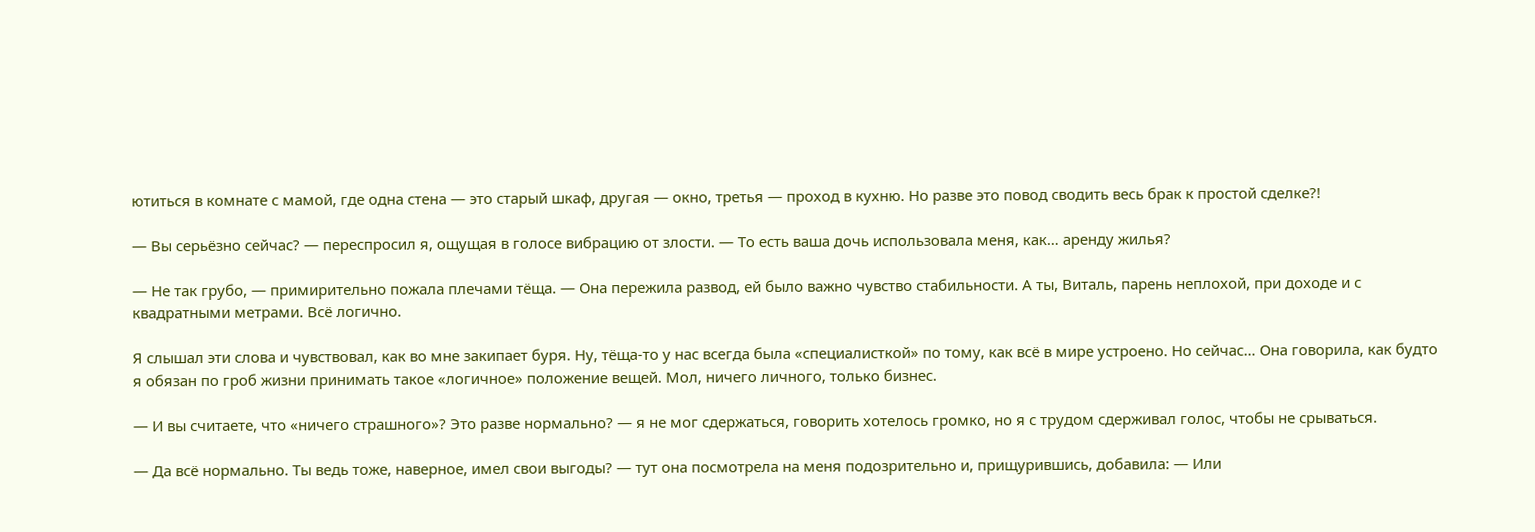ютиться в комнате с мамой, где одна стена — это старый шкаф, другая — окно, третья — проход в кухню. Но разве это повод сводить весь брак к простой сделке?!

— Вы серьёзно сейчас? — переспросил я, ощущая в голосе вибрацию от злости. — То есть ваша дочь использовала меня, как… аренду жилья?

— Не так грубо, — примирительно пожала плечами тёща. — Она пережила развод, ей было важно чувство стабильности. А ты, Виталь, парень неплохой, при доходе и с квадратными метрами. Всё логично.

Я слышал эти слова и чувствовал, как во мне закипает буря. Ну, тёща-то у нас всегда была «специалисткой» по тому, как всё в мире устроено. Но сейчас… Она говорила, как будто я обязан по гроб жизни принимать такое «логичное» положение вещей. Мол, ничего личного, только бизнес.

— И вы считаете, что «ничего страшного»? Это разве нормально? — я не мог сдержаться, говорить хотелось громко, но я с трудом сдерживал голос, чтобы не срываться.

— Да всё нормально. Ты ведь тоже, наверное, имел свои выгоды? — тут она посмотрела на меня подозрительно и, прищурившись, добавила: — Или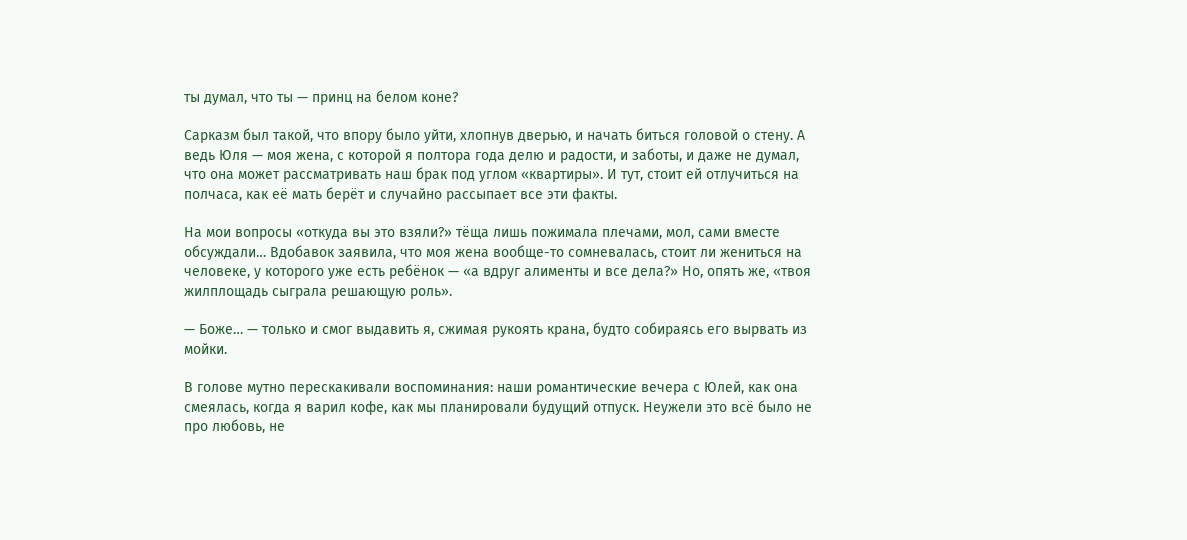ты думал, что ты — принц на белом коне?

Сарказм был такой, что впору было уйти, хлопнув дверью, и начать биться головой о стену. А ведь Юля — моя жена, с которой я полтора года делю и радости, и заботы, и даже не думал, что она может рассматривать наш брак под углом «квартиры». И тут, стоит ей отлучиться на полчаса, как её мать берёт и случайно рассыпает все эти факты.

На мои вопросы «откуда вы это взяли?» тёща лишь пожимала плечами, мол, сами вместе обсуждали… Вдобавок заявила, что моя жена вообще-то сомневалась, стоит ли жениться на человеке, у которого уже есть ребёнок — «а вдруг алименты и все дела?» Но, опять же, «твоя жилплощадь сыграла решающую роль».

— Боже… — только и смог выдавить я, сжимая рукоять крана, будто собираясь его вырвать из мойки.

В голове мутно перескакивали воспоминания: наши романтические вечера с Юлей, как она смеялась, когда я варил кофе, как мы планировали будущий отпуск. Неужели это всё было не про любовь, не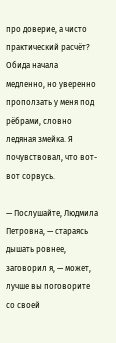про доверие, а чисто практический расчёт? Обида начала медленно, но уверенно проползать у меня под рёбрами, словно ледяная змейка. Я почувствовал, что вот-вот сорвусь.

— Послушайте, Людмила Петровна, — стараясь дышать ровнее, заговорил я, — может, лучше вы поговорите со своей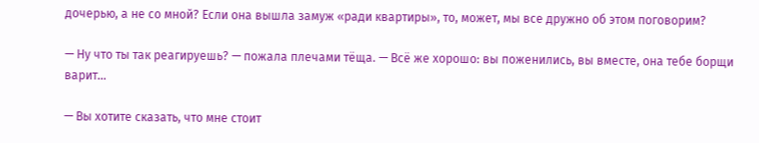дочерью, а не со мной? Если она вышла замуж «ради квартиры», то, может, мы все дружно об этом поговорим?

— Ну что ты так реагируешь? — пожала плечами тёща. — Всё же хорошо: вы поженились, вы вместе, она тебе борщи варит…

— Вы хотите сказать, что мне стоит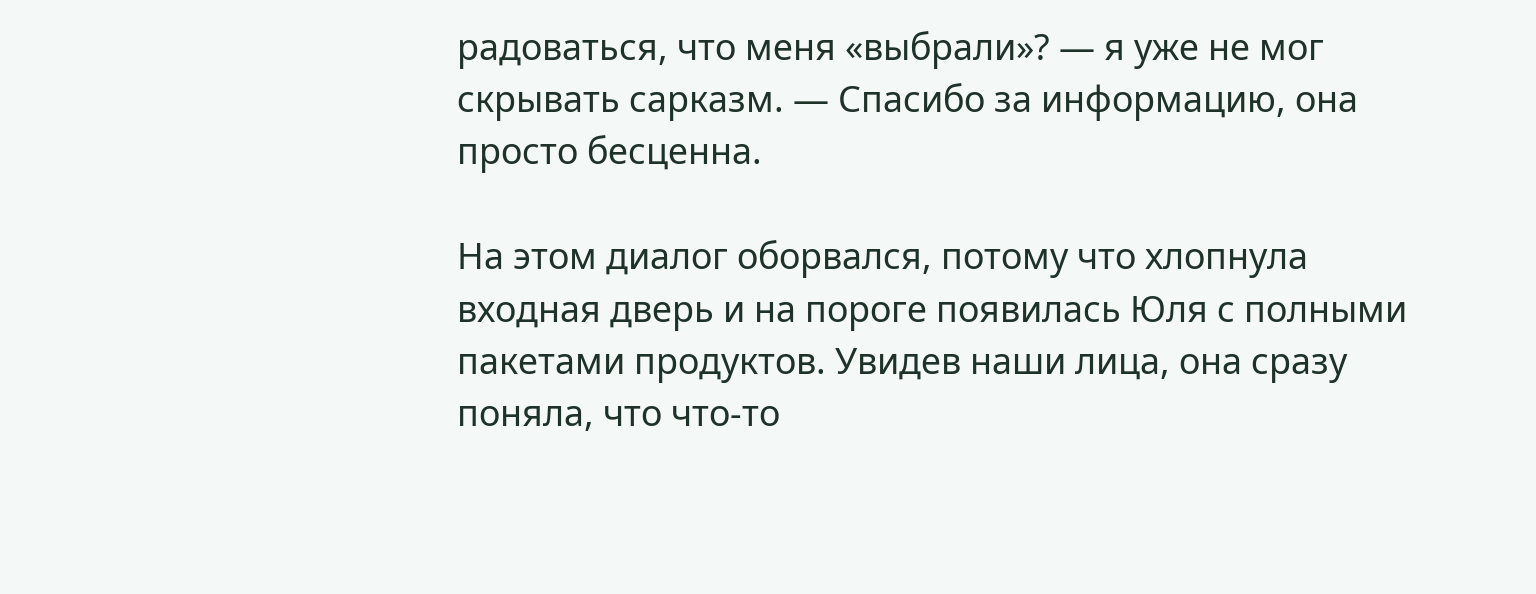радоваться, что меня «выбрали»? — я уже не мог скрывать сарказм. — Спасибо за информацию, она просто бесценна.

На этом диалог оборвался, потому что хлопнула входная дверь и на пороге появилась Юля с полными пакетами продуктов. Увидев наши лица, она сразу поняла, что что-то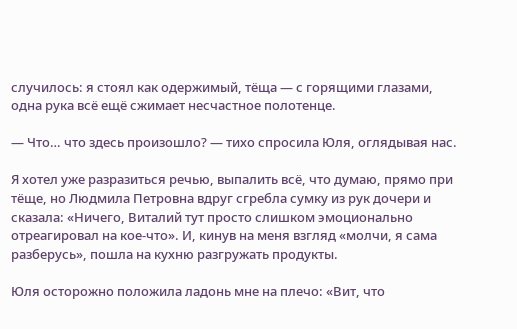случилось: я стоял как одержимый, тёща — с горящими глазами, одна рука всё ещё сжимает несчастное полотенце.

— Что… что здесь произошло? — тихо спросила Юля, оглядывая нас.

Я хотел уже разразиться речью, выпалить всё, что думаю, прямо при тёще, но Людмила Петровна вдруг сгребла сумку из рук дочери и сказала: «Ничего, Виталий тут просто слишком эмоционально отреагировал на кое-что». И, кинув на меня взгляд «молчи, я сама разберусь», пошла на кухню разгружать продукты.

Юля осторожно положила ладонь мне на плечо: «Вит, что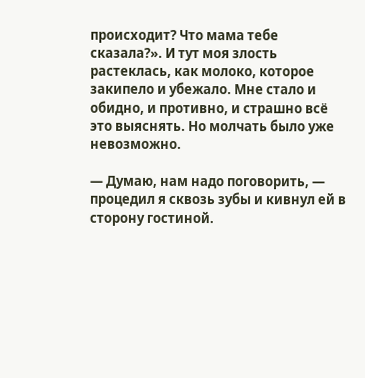происходит? Что мама тебе сказала?». И тут моя злость растеклась, как молоко, которое закипело и убежало. Мне стало и обидно, и противно, и страшно всё это выяснять. Но молчать было уже невозможно.

— Думаю, нам надо поговорить, — процедил я сквозь зубы и кивнул ей в сторону гостиной.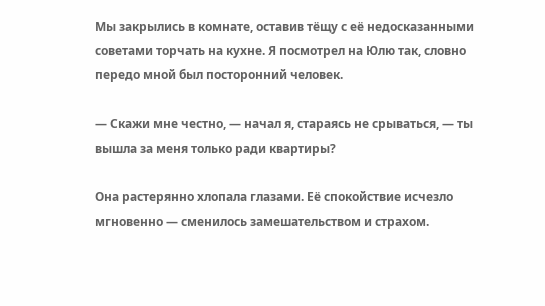Мы закрылись в комнате, оставив тёщу с её недосказанными советами торчать на кухне. Я посмотрел на Юлю так, словно передо мной был посторонний человек.

— Скажи мне честно, — начал я, стараясь не срываться, — ты вышла за меня только ради квартиры?

Она растерянно хлопала глазами. Её спокойствие исчезло мгновенно — сменилось замешательством и страхом.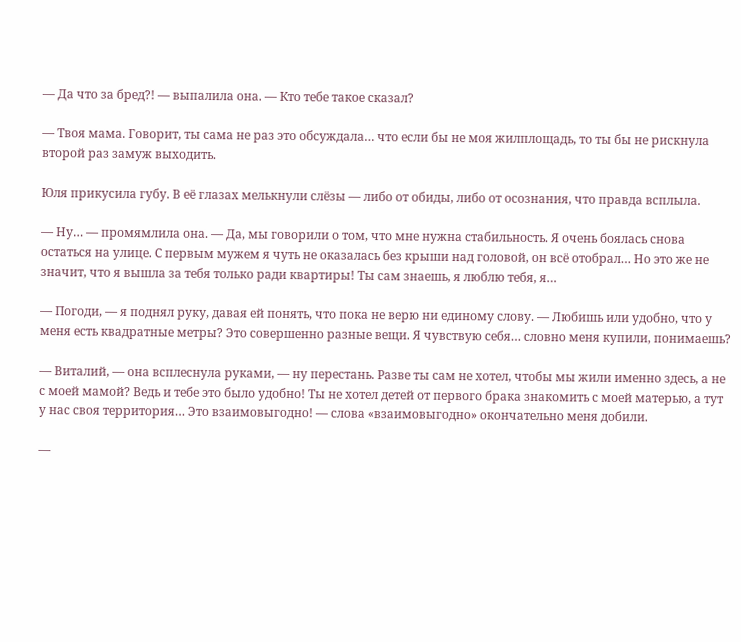— Да что за бред?! — выпалила она. — Кто тебе такое сказал?

— Твоя мама. Говорит, ты сама не раз это обсуждала… что если бы не моя жилплощадь, то ты бы не рискнула второй раз замуж выходить.

Юля прикусила губу. В её глазах мелькнули слёзы — либо от обиды, либо от осознания, что правда всплыла.

— Ну… — промямлила она. — Да, мы говорили о том, что мне нужна стабильность. Я очень боялась снова остаться на улице. С первым мужем я чуть не оказалась без крыши над головой, он всё отобрал… Но это же не значит, что я вышла за тебя только ради квартиры! Ты сам знаешь, я люблю тебя, я…

— Погоди, — я поднял руку, давая ей понять, что пока не верю ни единому слову. — Любишь или удобно, что у меня есть квадратные метры? Это совершенно разные вещи. Я чувствую себя… словно меня купили, понимаешь?

— Виталий, — она всплеснула руками, — ну перестань. Разве ты сам не хотел, чтобы мы жили именно здесь, а не с моей мамой? Ведь и тебе это было удобно! Ты не хотел детей от первого брака знакомить с моей матерью, а тут у нас своя территория… Это взаимовыгодно! — слова «взаимовыгодно» окончательно меня добили.

—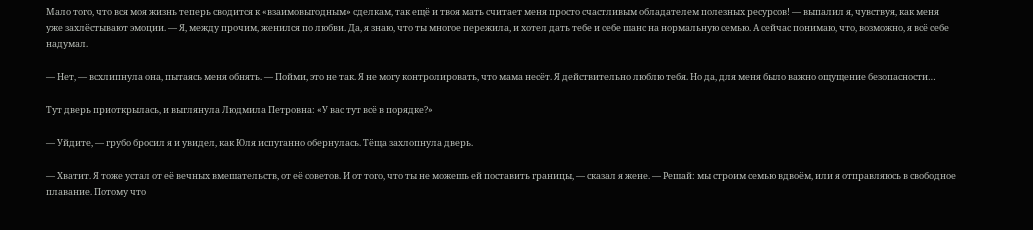Мало того, что вся моя жизнь теперь сводится к «взаимовыгодным» сделкам, так ещё и твоя мать считает меня просто счастливым обладателем полезных ресурсов! — выпалил я, чувствуя, как меня уже захлёстывают эмоции. — Я, между прочим, женился по любви. Да, я знаю, что ты многое пережила, и хотел дать тебе и себе шанс на нормальную семью. А сейчас понимаю, что, возможно, я всё себе надумал.

— Нет, — всхлипнула она, пытаясь меня обнять. — Пойми, это не так. Я не могу контролировать, что мама несёт. Я действительно люблю тебя. Но да, для меня было важно ощущение безопасности…

Тут дверь приоткрылась, и выглянула Людмила Петровна: «У вас тут всё в порядке?»

— Уйдите, — грубо бросил я и увидел, как Юля испуганно обернулась. Тёща захлопнула дверь.

— Хватит. Я тоже устал от её вечных вмешательств, от её советов. И от того, что ты не можешь ей поставить границы, — сказал я жене. — Решай: мы строим семью вдвоём, или я отправляюсь в свободное плавание. Потому что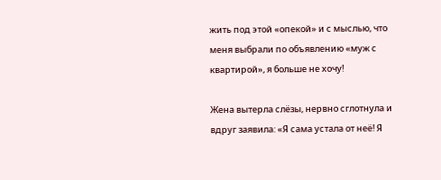жить под этой «опекой» и с мыслью, что меня выбрали по объявлению «муж с квартирой», я больше не хочу!

Жена вытерла слёзы, нервно сглотнула и вдруг заявила: «Я сама устала от неё! Я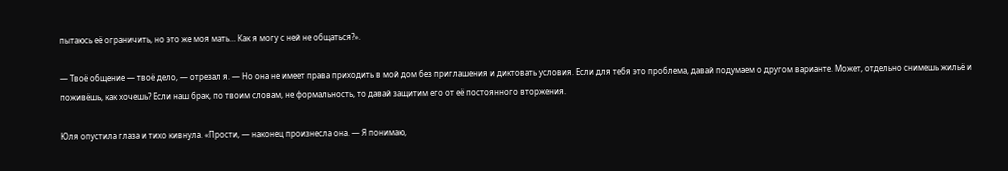пытаюсь её ограничить, но это же моя мать… Как я могу с ней не общаться?».

— Твоё общение — твоё дело, — отрезал я. — Но она не имеет права приходить в мой дом без приглашения и диктовать условия. Если для тебя это проблема, давай подумаем о другом варианте. Может, отдельно снимешь жильё и поживёшь, как хочешь? Если наш брак, по твоим словам, не формальность, то давай защитим его от её постоянного вторжения.

Юля опустила глаза и тихо кивнула. «Прости, — наконец произнесла она. — Я понимаю,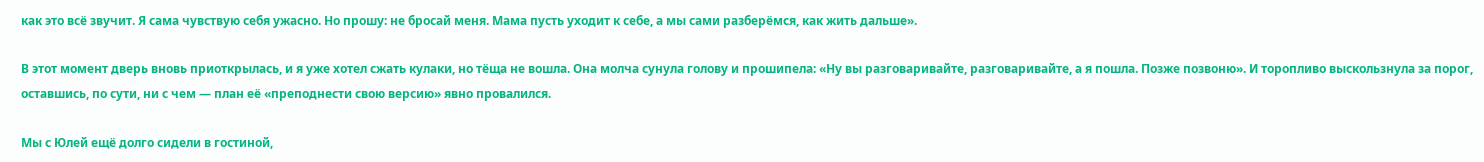как это всё звучит. Я сама чувствую себя ужасно. Но прошу: не бросай меня. Мама пусть уходит к себе, а мы сами разберёмся, как жить дальше».

В этот момент дверь вновь приоткрылась, и я уже хотел сжать кулаки, но тёща не вошла. Она молча сунула голову и прошипела: «Ну вы разговаривайте, разговаривайте, а я пошла. Позже позвоню». И торопливо выскользнула за порог, оставшись, по сути, ни с чем — план её «преподнести свою версию» явно провалился.

Мы с Юлей ещё долго сидели в гостиной,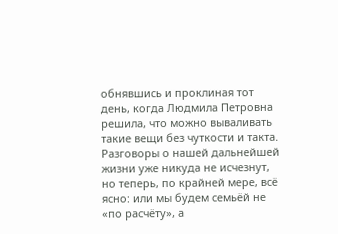обнявшись и проклиная тот день, когда Людмила Петровна решила, что можно вываливать такие вещи без чуткости и такта. Разговоры о нашей дальнейшей жизни уже никуда не исчезнут, но теперь, по крайней мере, всё ясно: или мы будем семьёй не «по расчёту», а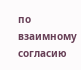по взаимному согласию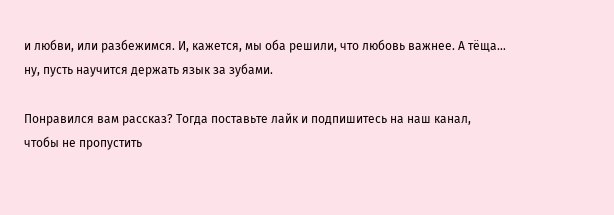и любви, или разбежимся. И, кажется, мы оба решили, что любовь важнее. А тёща… ну, пусть научится держать язык за зубами.

Понравился вам рассказ? Тогда поставьте лайк и подпишитесь на наш канал, чтобы не пропустить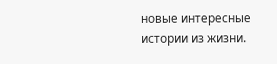новые интересные истории из жизни.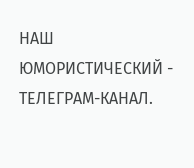НАШ ЮМОРИСТИЧЕСКИЙ - ТЕЛЕГРАМ-КАНАЛ.